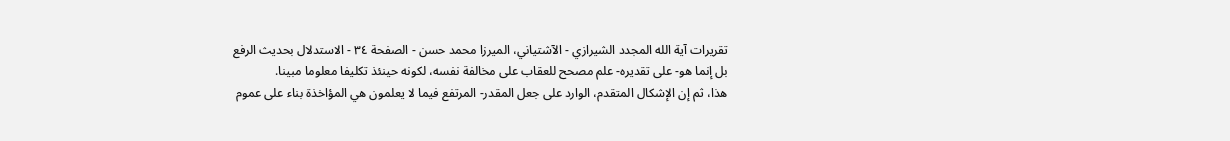تقريرات آية الله المجدد الشيرازي - الآشتياني، الميرزا محمد حسن - الصفحة ٣٤ - الاستدلال بحديث الرفع
بل إنما هو- على تقديره- علم مصحح للعقاب على مخالفة نفسه، لكونه حينئذ تكليفا معلوما مبينا.
هذا، ثم إن الإشكال المتقدم، الوارد على جعل المقدر- المرتفع فيما لا يعلمون هي المؤاخذة بناء على عموم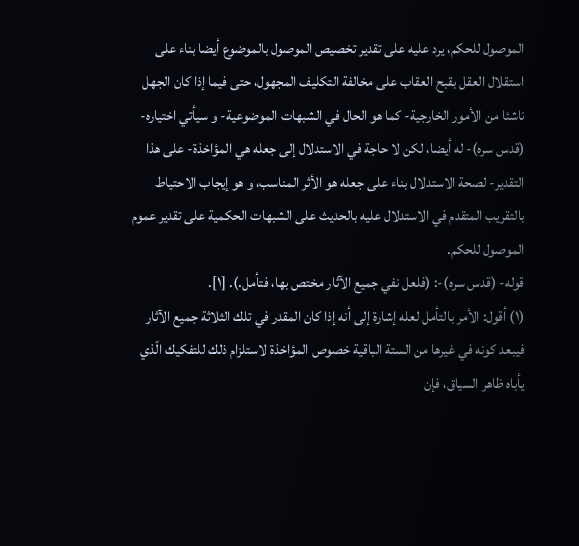الموصول للحكم، يرد عليه على تقدير تخصيص الموصول بالموضوع أيضا بناء على استقلال العقل بقبح العقاب على مخالفة التكليف المجهول، حتى فيما إذا كان الجهل ناشئا من الأمور الخارجية- كما هو الحال في الشبهات الموضوعية- و سيأتي اختياره- (قدس سره)- له أيضا، لكن لا حاجة في الاستدلال إلى جعله هي المؤاخذة- على هذا التقدير- لصحة الاستدلال بناء على جعله هو الأثر المناسب، و هو إيجاب الاحتياط بالتقريب المتقدم في الاستدلال عليه بالحديث على الشبهات الحكمية على تقدير عموم الموصول للحكم.
قوله- (قدس سره)-: (فلعل نفي جميع الآثار مختص بها، فتأمل.). [١].
(١) أقول: الأمر بالتأمل لعله إشارة إلى أنه إذا كان المقدر في تلك الثلاثة جميع الآثار فيبعد كونه في غيرها من الستة الباقية خصوص المؤاخذة لاستلزام ذلك للتفكيك الّذي يأباه ظاهر السياق، فإن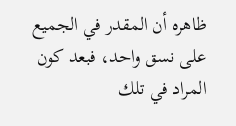ظاهره أن المقدر في الجميع على نسق واحد، فبعد كون المراد في تلك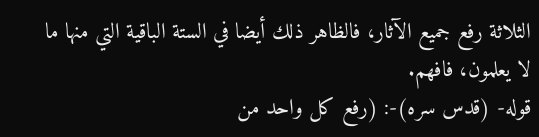الثلاثة رفع جميع الآثار، فالظاهر ذلك أيضا في الستة الباقية التي منها ما لا يعلمون، فافهم.
قوله- (قدس سره)-: (رفع كل واحد من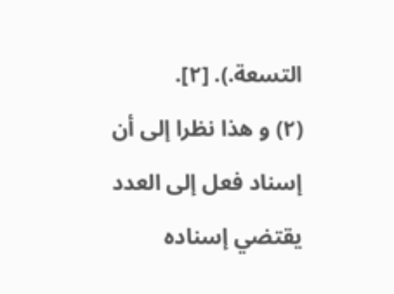التسعة.). [٢].
(٢) و هذا نظرا إلى أن إسناد فعل إلى العدد يقتضي إسناده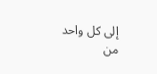إلى كل واحد من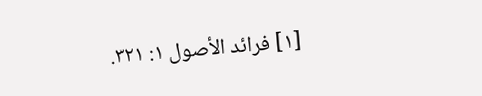[١] فرائد الأصول ١: ٣٢١.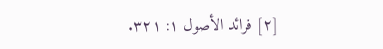[٢] فرائد الأصول ١: ٣٢١.